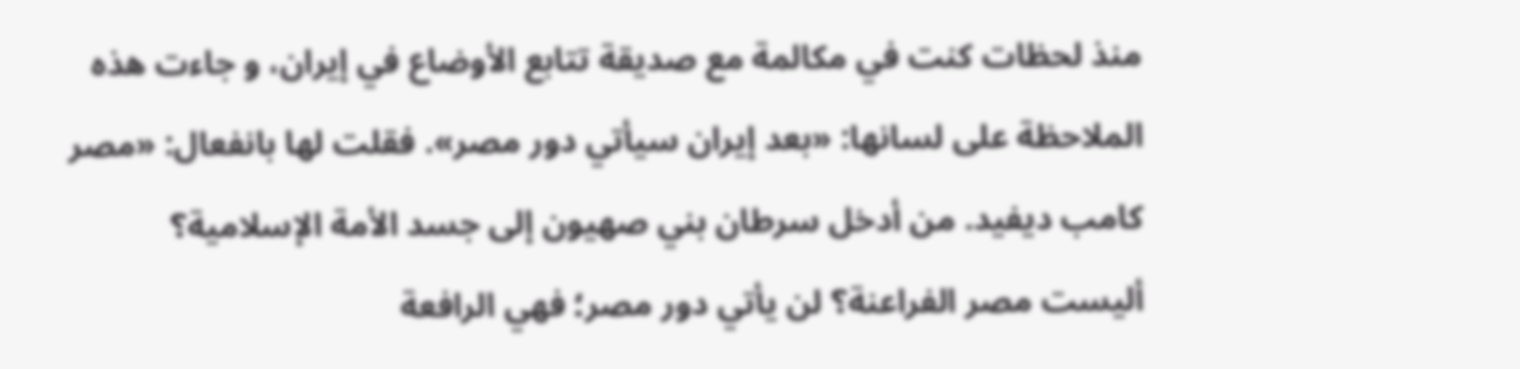منذ لحظات كنت في مكالمة مع صديقة تتابع الأوضاع في إيران، و جاءت هذه الملاحظة على لسانها: «بعد إيران سيأتي دور مصر». فقلت لها بانفعال: «مصر كامب ديفيد. من أدخل سرطان بني صهيون إلى جسد الأمة الإسلامية؟ أليست مصر الفراعنة؟ لن يأتي دور مصر؛ فهي الرافعة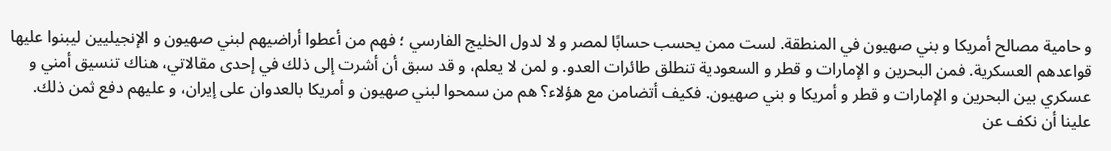و حامية مصالح أمريكا و بني صهيون في المنطقة. لست ممن يحسب حسابًا لمصر و لا لدول الخليج الفارسي ؛ فهم من أعطوا أراضيهم لبني صهيون و الإنجيليين ليبنوا عليها قواعدهم العسكرية. فمن البحرين و الإمارات و قطر و السعودية تنطلق طائرات العدو. و لمن لا يعلم، و قد سبق أن أشرت إلى ذلك في إحدى مقالاتي، هناك تنسيق أمني و عسكري بين البحرين و الإمارات و قطر و أمريكا و بني صهيون. فكيف أتضامن مع هؤلاء؟ هم من سمحوا لبني صهيون و أمريكا بالعدوان على إيران، و عليهم دفع ثمن ذلك.
علينا أن نكف عن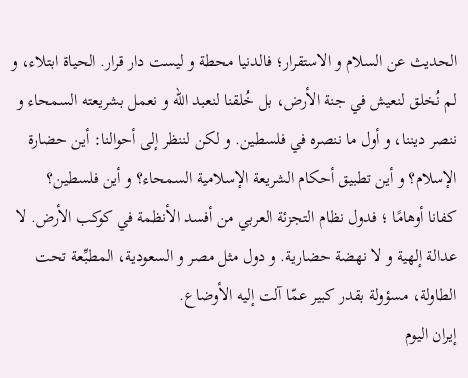الحديث عن السلام و الاستقرار؛ فالدنيا محطة و ليست دار قرار. الحياة ابتلاء، و لم نُخلق لنعيش في جنة الأرض، بل خُلقنا لنعبد الله و نعمل بشريعته السمحاء و ننصر ديننا، و أول ما ننصره في فلسطين. و لكن لننظر إلى أحوالنا: أين حضارة الإسلام؟ و أين تطبيق أحكام الشريعة الإسلامية السمحاء؟ و أين فلسطين؟
كفانا أوهامًا ؛ فدول نظام التجزئة العربي من أفسد الأنظمة في كوكب الأرض. لا عدالة إلهية و لا نهضة حضارية. و دول مثل مصر و السعودية، المطبِّعة تحت الطاولة، مسؤولة بقدر كبير عمّا آلت إليه الأوضاع.
إيران اليوم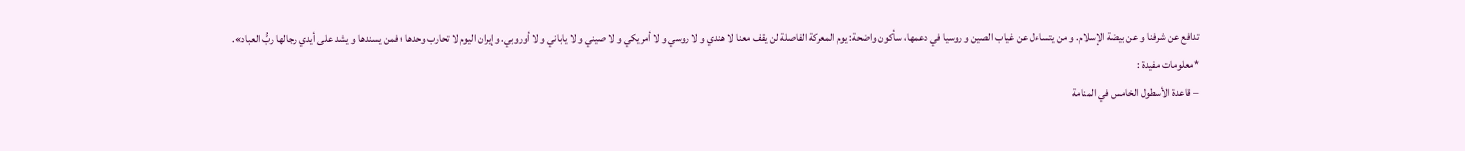تدافع عن شرفنا و عن بيضة الإسلام. و من يتساءل عن غياب الصين و روسيا في دعمها، سأكون واضحة: يوم المعركة الفاصلة لن يقف معنا لا هندي و لا روسي و لا أمريكي و لا صيني و لا ياباني و لا أوروبي. وإيران اليوم لا تحارب وحدها ؛ فمن يسندها و يشد على أيدي رجالها ربُّ العباد».
*معلومات مفيدة :
– قاعدة الأسطول الخامس في المنامة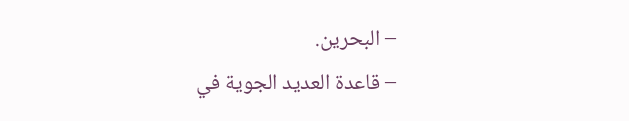– البحرين.
– قاعدة العديد الجوية في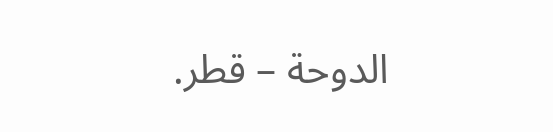الدوحة – قطر.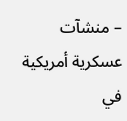– منشآت عسكرية أمريكية في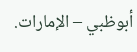أبوظبي – الإمارات.